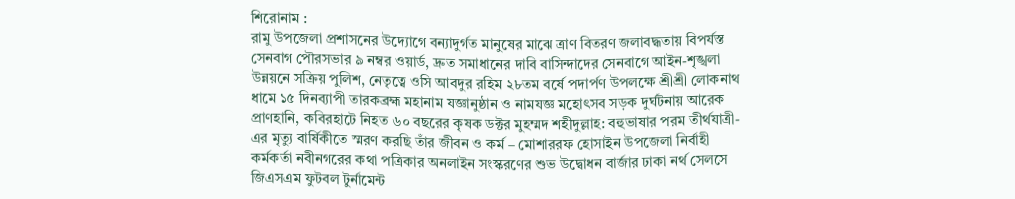শিরোনাম :
রামু উপজেলা প্রশাসনের উদ্যোগে বন্যাদুর্গত মানুষের মাঝে ত্রাণ বিতরণ জলাবদ্ধতায় বিপর্যস্ত সেনবাগ পৌরসভার ৯ নম্বর ওয়ার্ড, দ্রুত সমাধানের দাবি বাসিন্দাদের সেনবাগে আইন-শৃঙ্খলা উন্নয়নে সক্রিয় পুলিশ, নেতৃত্বে ওসি আবদুর রহিম ২৮তম বর্ষে পদার্পণ উপলক্ষে শ্রীশ্রী লোকনাথ ধামে ১৫ দিনব্যাপী তারকব্রহ্ম মহানাম যজ্ঞানুষ্ঠান ও নামযজ্ঞ মহোৎসব সড়ক দুর্ঘটনায় আরেক প্রাণহানি, কবিরহাটে নিহত ৬০ বছরের কৃষক ডক্টর মুহম্মদ শহীদুল্লাহ: বহুভাষার পরম তীর্থযাত্রী-এর মৃত্যু বার্ষিকীতে স্মরণ করছি তাঁর জীবন ও কর্ম – মোশাররফ হোসাইন উপজেলা নির্বাহী কর্মকর্তা নবীনগরের কথা পত্রিকার অনলাইন সংস্করণের শুভ উদ্বোধন বার্জার ঢাকা নর্থ সেলসে জিএসএম ফুটবল টুর্নামেন্ট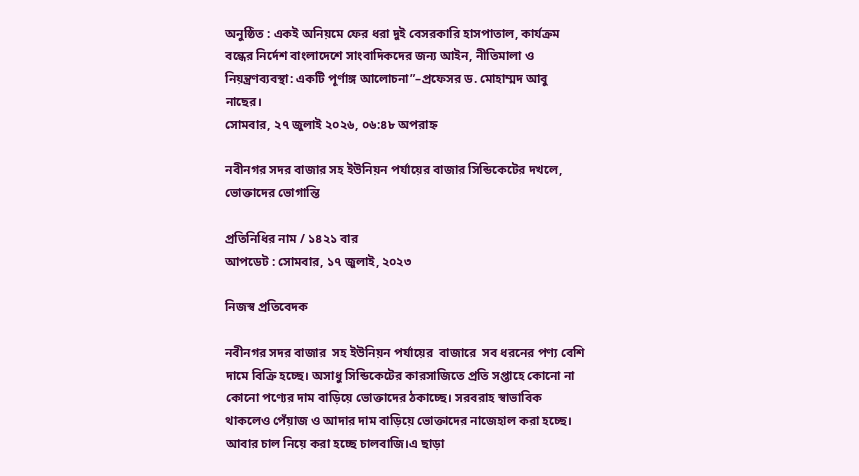অনুষ্ঠিত : একই অনিয়মে ফের ধরা দুই বেসরকারি হাসপাতাল, কার্যক্রম বন্ধের নির্দেশ বাংলাদেশে সাংবাদিকদের জন্য আইন, নীতিমালা ও নিয়ন্ত্রণব্যবস্থা: একটি পূর্ণাঙ্গ আলোচনা”–প্রফেসর ড. মোহাম্মদ আবু নাছের।
সোমবার, ২৭ জুলাই ২০২৬, ০৬:৪৮ অপরাহ্ন

নবীনগর সদর বাজার সহ ইউনিয়ন পর্যায়ের বাজার সিন্ডিকেটের দখলে, ভোক্তাদের ভোগান্তি

প্রতিনিধির নাম / ১৪২১ বার
আপডেট : সোমবার, ১৭ জুলাই, ২০২৩

নিজস্ব প্রতিবেদক

নবীনগর সদর বাজার  সহ ইউনিয়ন পর্যায়ের  বাজারে  সব ধরনের পণ্য বেশি দামে বিক্রি হচ্ছে। অসাধু সিন্ডিকেটের কারসাজিতে প্রতি সপ্তাহে কোনো না কোনো পণ্যের দাম বাড়িয়ে ভোক্তাদের ঠকাচ্ছে। সরবরাহ স্বাভাবিক থাকলেও পেঁয়াজ ও আদার দাম বাড়িয়ে ভোক্তাদের নাজেহাল করা হচ্ছে। আবার চাল নিয়ে করা হচ্ছে চালবাজি।এ ছাড়া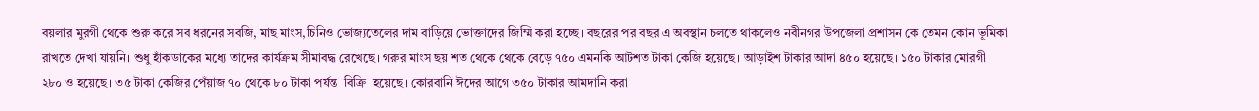বয়লার মুরগী থেকে শুরু করে সব ধরনের সবজি, মাছ মাংস,চিনিও ভোজ্যতেলের দাম বাড়িয়ে ভোক্তাদের জিম্মি করা হচ্ছে। বছরের পর বছর এ অবস্থান চলতে থাকলেও নবীনগর উপজেলা প্রশাসন কে তেমন কোন ভূমিকা রাখতে দেখা যায়নি। শুধু হাঁকডাকের মধ্যে তাদের কার্যক্রম সীমাবদ্ধ রেখেছে। গরুর মাংস ছয় শত থেকে থেকে বেড়ে ৭৫০ এমনকি আটশত টাকা কেজি হয়েছে। আড়াইশ টাকার আদা ৪৫০ হয়েছে। ১৫০ টাকার মোরগী ২৮০ ও হয়েছে। ৩৫ টাকা কেজির পেঁয়াজ ৭০ থেকে ৮০ টাকা পর্যন্ত  বিক্রি  হয়েছে। কোরবানি ঈদের আগে ৩৫০ টাকার আমদানি করা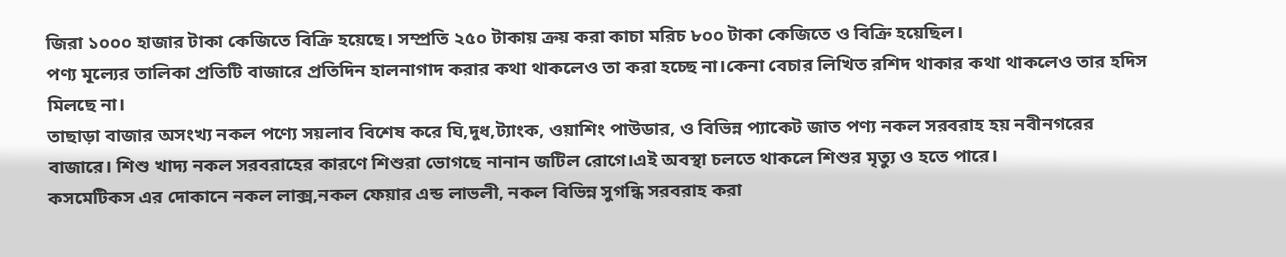জিরা ১০০০ হাজার টাকা কেজিতে বিক্রি হয়েছে। সম্প্রতি ২৫০ টাকায় ক্রয় করা কাচা মরিচ ৮০০ টাকা কেজিতে ও বিক্রি হয়েছিল।
পণ্য মূল্যের তালিকা প্রতিটি বাজারে প্রতিদিন হালনাগাদ করার কথা থাকলেও তা করা হচ্ছে না।কেনা বেচার লিখিত রশিদ থাকার কথা থাকলেও তার হদিস মিলছে না।
তাছাড়া বাজার অসংখ্য নকল পণ্যে সয়লাব বিশেষ করে ঘি,দুধ,ট্যাংক, ওয়াশিং পাউডার, ও বিভিন্ন প্যাকেট জাত পণ্য নকল সরবরাহ হয় নবীনগরের বাজারে। শিশু খাদ্য নকল সরবরাহের কারণে শিশুরা ভোগছে নানান জটিল রোগে।এই অবস্থা চলতে থাকলে শিশুর মৃত্যু ও হতে পারে।
কসমেটিকস এর দোকানে নকল লাক্স,নকল ফেয়ার এন্ড লাভলী, নকল বিভিন্ন সুগন্ধি সরবরাহ করা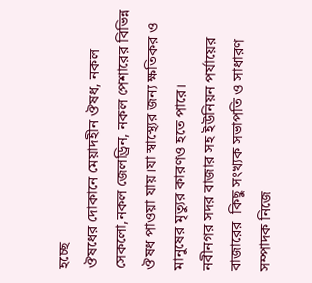হচ্ছে
ঔষধের দোকানে মেয়াদহীন ঔষধ, নকল সেকলো,নকল জেলড্রিন, নকল পেশারের বিভিন্ন ঔষধ পাওয়া যায়।যা স্বাস্থ্যের জন্য ক্ষতিকর ও মানুষের মৃত্যুর কারণও হতে পারে।
নবীনগর সদর বাজার সহ ইউনিয়ন পর্যায়ের বাজারের  কিছু সংখ্যক সভাপতি ও সাধারণ সম্পাদক নিজে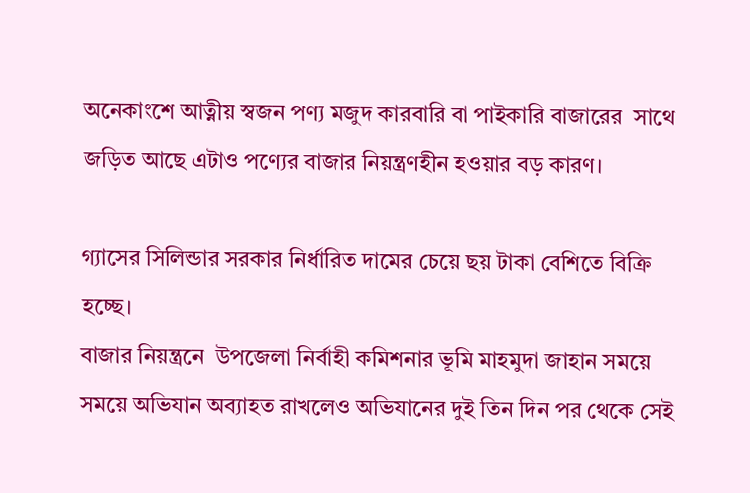অনেকাংশে আত্নীয় স্বজন পণ্য মজুদ কারবারি বা পাইকারি বাজারের  সাথে জড়িত আছে এটাও পণ্যের বাজার নিয়ন্ত্রণহীন হওয়ার বড় কারণ।

গ্যাসের সিলিন্ডার সরকার নির্ধারিত দামের চেয়ে ছয় টাকা বেশিতে বিক্রি হচ্ছে।
বাজার নিয়ন্ত্রনে  উপজেলা নির্বাহী কমিশনার ভূমি মাহমুদা জাহান সময়ে সময়ে অভিযান অব্যাহত রাখলেও অভিযানের দুই তিন দিন পর থেকে সেই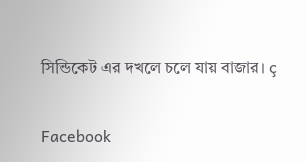সিন্ডিকেট এর দখলে চলে যায় বাজার। ç

Facebook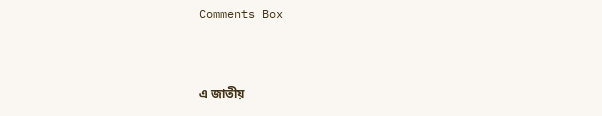Comments Box


এ জাতীয়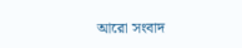আরো সংবাদ